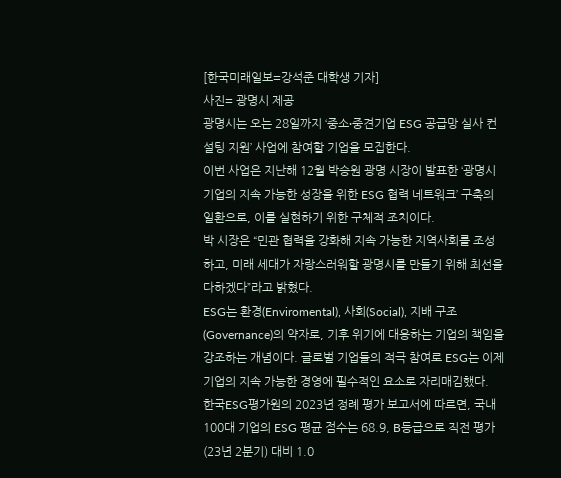[한국미래일보=강석준 대학생 기자]
사진= 광명시 제공
광명시는 오는 28일까지 ‘중소∙중견기업 ESG 공급망 실사 컨설팅 지원’ 사업에 참여할 기업을 모집한다.
이번 사업은 지난해 12월 박승원 광명 시장이 발표한 ‘광명시 기업의 지속 가능한 성장을 위한 ESG 협력 네트워크’ 구축의 일환으로, 이를 실현하기 위한 구체적 조치이다.
박 시장은 “민관 협력을 강화해 지속 가능한 지역사회를 조성하고, 미래 세대가 자랑스러워할 광명시를 만들기 위해 최선을 다하겠다”라고 밝혔다.
ESG는 환경(Enviromental), 사회(Social), 지배 구조(Governance)의 약자로, 기후 위기에 대응하는 기업의 책임을 강조하는 개념이다. 글로벌 기업들의 적극 참여로 ESG는 이제 기업의 지속 가능한 경영에 필수적인 요소로 자리매김했다.
한국ESG평가원의 2023년 정례 평가 보고서에 따르면, 국내 100대 기업의 ESG 평균 점수는 68.9, B등급으로 직전 평가(23년 2분기) 대비 1.0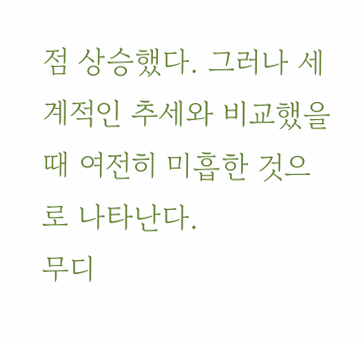점 상승했다. 그러나 세계적인 추세와 비교했을 때 여전히 미흡한 것으로 나타난다.
무디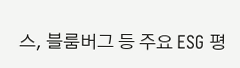스, 블룸버그 등 주요 ESG 평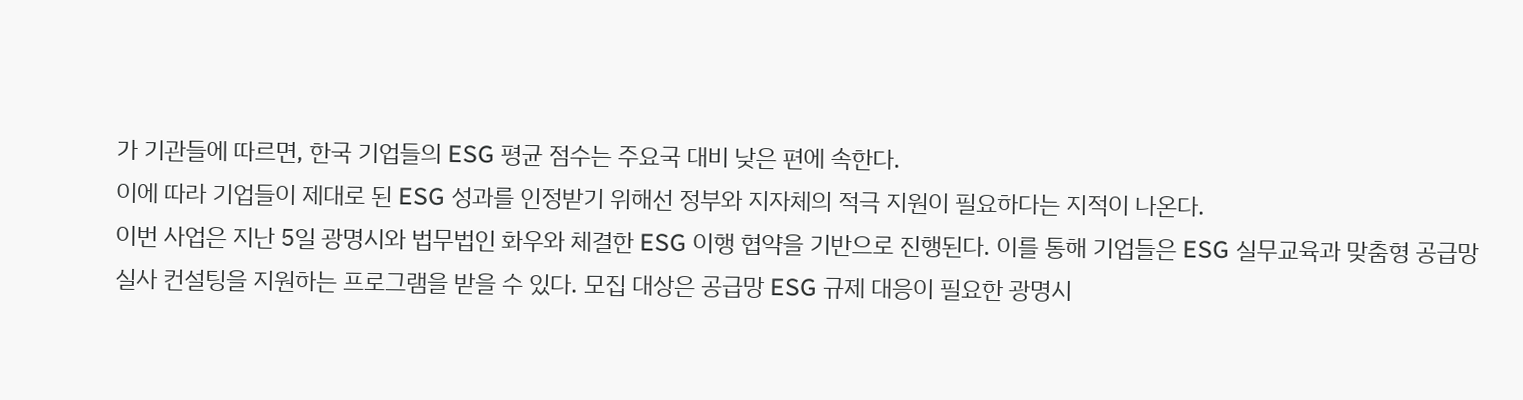가 기관들에 따르면, 한국 기업들의 ESG 평균 점수는 주요국 대비 낮은 편에 속한다.
이에 따라 기업들이 제대로 된 ESG 성과를 인정받기 위해선 정부와 지자체의 적극 지원이 필요하다는 지적이 나온다.
이번 사업은 지난 5일 광명시와 법무법인 화우와 체결한 ESG 이행 협약을 기반으로 진행된다. 이를 통해 기업들은 ESG 실무교육과 맞춤형 공급망 실사 컨설팅을 지원하는 프로그램을 받을 수 있다. 모집 대상은 공급망 ESG 규제 대응이 필요한 광명시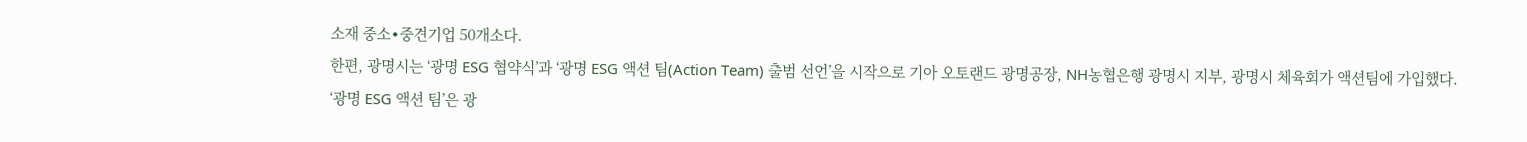소재 중소∙중견기업 50개소다.
한편, 광명시는 ‘광명 ESG 협약식’과 ‘광명 ESG 액션 팀(Action Team) 출범 선언’을 시작으로 기아 오토랜드 광명공장, NH농협은행 광명시 지부, 광명시 체육회가 액션팀에 가입했다.
‘광명 ESG 액션 팀’은 광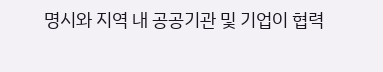명시와 지역 내 공공기관 및 기업이 협력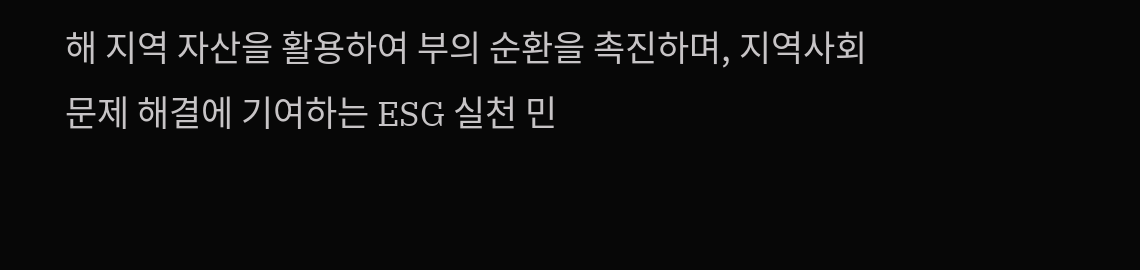해 지역 자산을 활용하여 부의 순환을 촉진하며, 지역사회 문제 해결에 기여하는 ESG 실천 민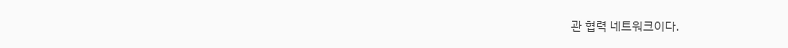관 협력 네트워크이다.